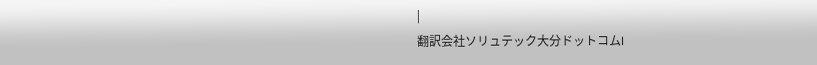|
翻訳会社ソリュテック大分ドットコムI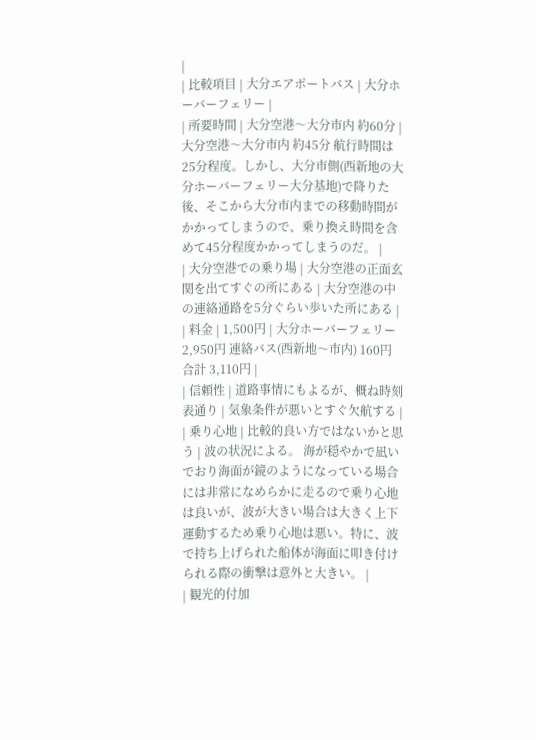|
| 比較項目 | 大分エアポートバス | 大分ホーバーフェリー |
| 所要時間 | 大分空港〜大分市内 約60分 |
大分空港〜大分市内 約45分 航行時間は25分程度。しかし、大分市側(西新地の大分ホーバーフェリー大分基地)で降りた後、そこから大分市内までの移動時間がかかってしまうので、乗り換え時間を含めて45分程度かかってしまうのだ。 |
| 大分空港での乗り場 | 大分空港の正面玄関を出てすぐの所にある | 大分空港の中の連絡通路を5分ぐらい歩いた所にある |
| 料金 | 1,500円 | 大分ホーバーフェリー 2,950円 連絡バス(西新地〜市内) 160円 合計 3,110円 |
| 信頼性 | 道路事情にもよるが、概ね時刻表通り | 気象条件が悪いとすぐ欠航する |
| 乗り心地 | 比較的良い方ではないかと思う | 波の状況による。 海が穏やかで凪いでおり海面が鏡のようになっている場合には非常になめらかに走るので乗り心地は良いが、波が大きい場合は大きく上下運動するため乗り心地は悪い。特に、波で持ち上げられた船体が海面に叩き付けられる際の衝撃は意外と大きい。 |
| 観光的付加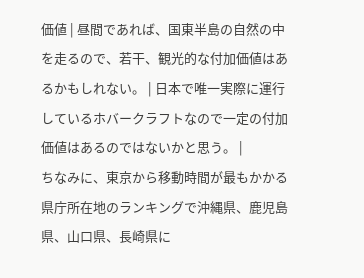価値 | 昼間であれば、国東半島の自然の中を走るので、若干、観光的な付加価値はあるかもしれない。 | 日本で唯一実際に運行しているホバークラフトなので一定の付加価値はあるのではないかと思う。 |
ちなみに、東京から移動時間が最もかかる県庁所在地のランキングで沖縄県、鹿児島県、山口県、長崎県に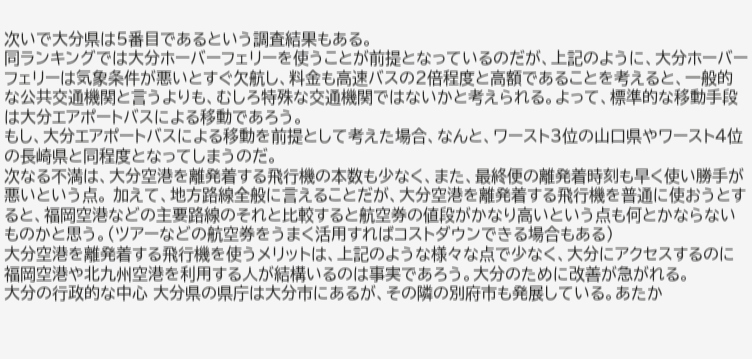次いで大分県は5番目であるという調査結果もある。
同ランキングでは大分ホーバーフェリーを使うことが前提となっているのだが、上記のように、大分ホーバーフェリーは気象条件が悪いとすぐ欠航し、料金も高速バスの2倍程度と高額であることを考えると、一般的な公共交通機関と言うよりも、むしろ特殊な交通機関ではないかと考えられる。よって、標準的な移動手段は大分エアポートバスによる移動であろう。
もし、大分エアポートバスによる移動を前提として考えた場合、なんと、ワースト3位の山口県やワースト4位の長崎県と同程度となってしまうのだ。
次なる不満は、大分空港を離発着する飛行機の本数も少なく、また、最終便の離発着時刻も早く使い勝手が悪いという点。 加えて、地方路線全般に言えることだが、大分空港を離発着する飛行機を普通に使おうとすると、福岡空港などの主要路線のそれと比較すると航空券の値段がかなり高いという点も何とかならないものかと思う。(ツアーなどの航空券をうまく活用すればコストダウンできる場合もある)
大分空港を離発着する飛行機を使うメリットは、上記のような様々な点で少なく、大分にアクセスするのに福岡空港や北九州空港を利用する人が結構いるのは事実であろう。大分のために改善が急がれる。
大分の行政的な中心 大分県の県庁は大分市にあるが、その隣の別府市も発展している。あたか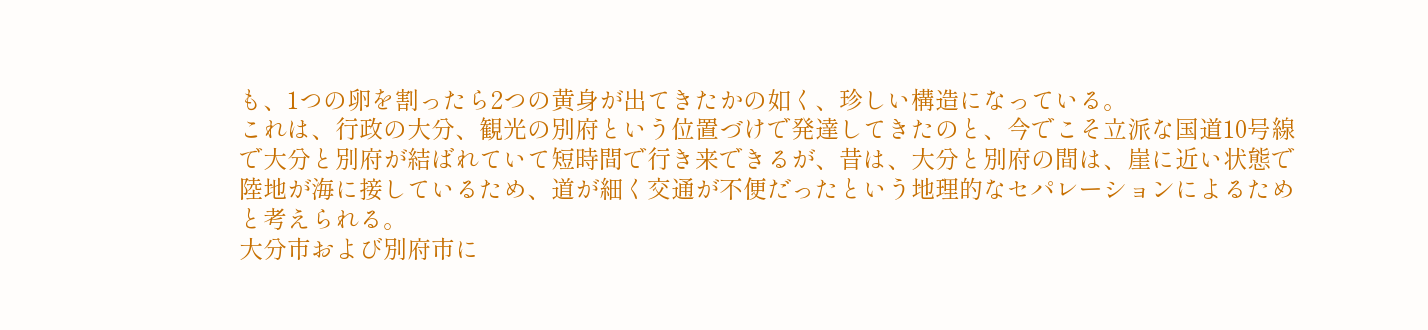も、1つの卵を割ったら2つの黄身が出てきたかの如く、珍しい構造になっている。
これは、行政の大分、観光の別府という位置づけで発達してきたのと、今でこそ立派な国道10号線で大分と別府が結ばれていて短時間で行き来できるが、昔は、大分と別府の間は、崖に近い状態で陸地が海に接しているため、道が細く交通が不便だったという地理的なセパレーションによるためと考えられる。
大分市および別府市に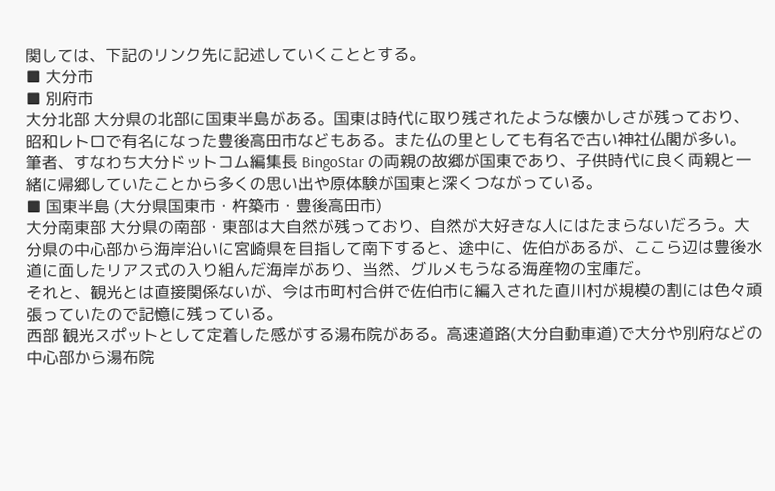関しては、下記のリンク先に記述していくこととする。
■ 大分市
■ 別府市
大分北部 大分県の北部に国東半島がある。国東は時代に取り残されたような懐かしさが残っており、昭和レトロで有名になった豊後高田市などもある。また仏の里としても有名で古い神社仏閣が多い。
筆者、すなわち大分ドットコム編集長 BingoStar の両親の故郷が国東であり、子供時代に良く両親と一緒に帰郷していたことから多くの思い出や原体験が国東と深くつながっている。
■ 国東半島 (大分県国東市・杵築市・豊後高田市)
大分南東部 大分県の南部・東部は大自然が残っており、自然が大好きな人にはたまらないだろう。大分県の中心部から海岸沿いに宮崎県を目指して南下すると、途中に、佐伯があるが、ここら辺は豊後水道に面したリアス式の入り組んだ海岸があり、当然、グルメもうなる海産物の宝庫だ。
それと、観光とは直接関係ないが、今は市町村合併で佐伯市に編入された直川村が規模の割には色々頑張っていたので記憶に残っている。
西部 観光スポットとして定着した感がする湯布院がある。高速道路(大分自動車道)で大分や別府などの中心部から湯布院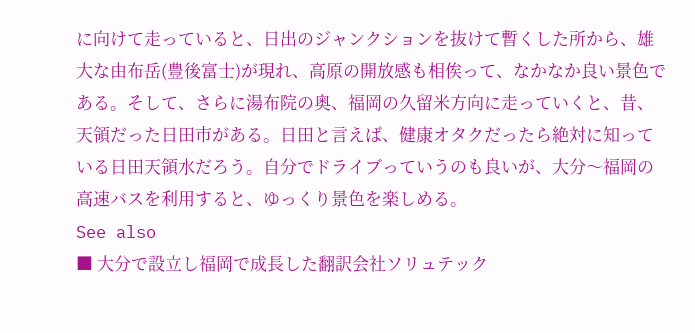に向けて走っていると、日出のジャンクションを抜けて暫くした所から、雄大な由布岳(豊後富士)が現れ、高原の開放感も相俟って、なかなか良い景色である。そして、さらに湯布院の奥、福岡の久留米方向に走っていくと、昔、天領だった日田市がある。日田と言えば、健康オタクだったら絶対に知っている日田天領水だろう。自分でドライブっていうのも良いが、大分〜福岡の高速バスを利用すると、ゆっくり景色を楽しめる。
See also
■ 大分で設立し福岡で成長した翻訳会社ソリュテック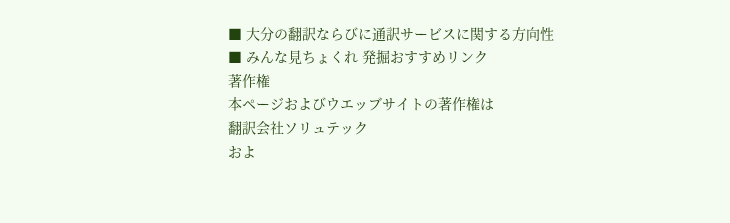■ 大分の翻訳ならびに通訳サービスに関する方向性
■ みんな見ちょくれ 発掘おすすめリンク
著作権
本ページおよびウエッブサイトの著作権は
翻訳会社ソリュテック
およ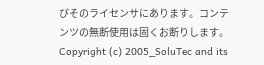びそのライセンサにあります。コンテンツの無断使用は固くお断りします。
Copyright (c) 2005_SoluTec and its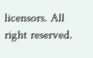licensors. All right reserved.